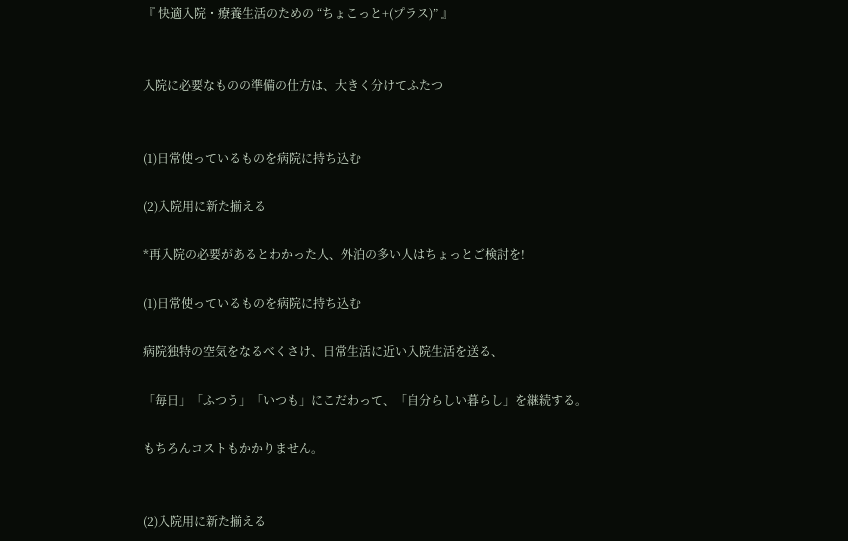『 快適入院・療養生活のための “ちょこっと+(プラス)” 』


入院に必要なものの準備の仕方は、大きく分けてふたつ


(1)日常使っているものを病院に持ち込む

(2)入院用に新た揃える

*再入院の必要があるとわかった人、外泊の多い人はちょっとご検討を!

(1)日常使っているものを病院に持ち込む

病院独特の空気をなるべくさけ、日常生活に近い入院生活を送る、

「毎日」「ふつう」「いつも」にこだわって、「自分らしい暮らし」を継続する。

もちろんコストもかかりません。


(2)入院用に新た揃える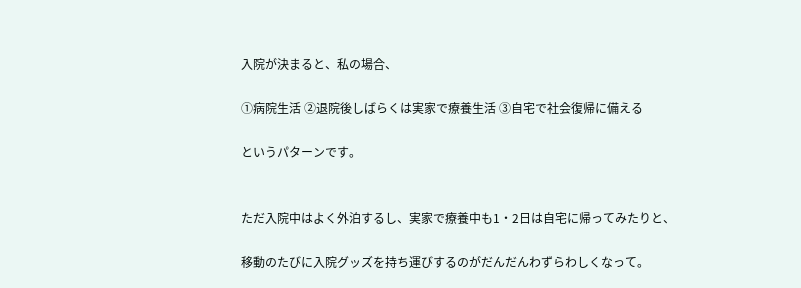入院が決まると、私の場合、

①病院生活 ②退院後しばらくは実家で療養生活 ③自宅で社会復帰に備える

というパターンです。


ただ入院中はよく外泊するし、実家で療養中も1・2日は自宅に帰ってみたりと、

移動のたびに入院グッズを持ち運びするのがだんだんわずらわしくなって。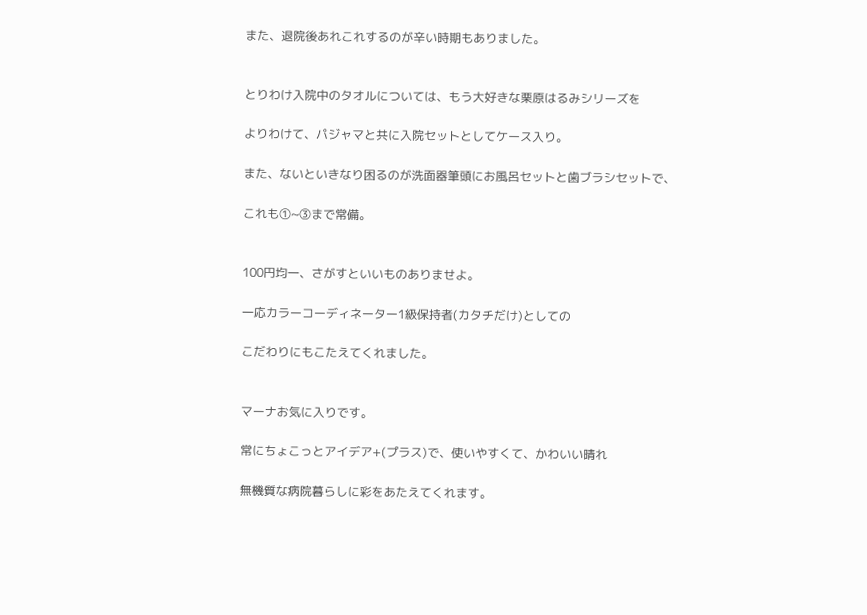また、退院後あれこれするのが辛い時期もありました。


とりわけ入院中のタオルについては、もう大好きな栗原はるみシリーズを

よりわけて、パジャマと共に入院セットとしてケース入り。

また、ないといきなり困るのが洗面器筆頭にお風呂セットと歯ブラシセットで、

これも①~③まで常備。


100円均一、さがすといいものありませよ。

一応カラーコーディネーター1級保持者(カタチだけ)としての

こだわりにもこたえてくれました。


マーナお気に入りです。

常にちょこっとアイデア+(プラス)で、使いやすくて、かわいい晴れ

無機質な病院暮らしに彩をあたえてくれます。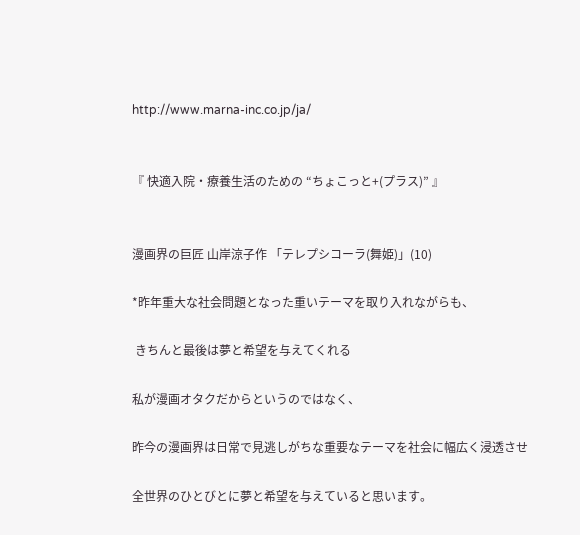http://www.marna-inc.co.jp/ja/


『 快適入院・療養生活のための “ちょこっと+(プラス)” 』


漫画界の巨匠 山岸涼子作 「テレプシコーラ(舞姫)」(10)

*昨年重大な社会問題となった重いテーマを取り入れながらも、

 きちんと最後は夢と希望を与えてくれる

私が漫画オタクだからというのではなく、

昨今の漫画界は日常で見逃しがちな重要なテーマを社会に幅広く浸透させ

全世界のひとびとに夢と希望を与えていると思います。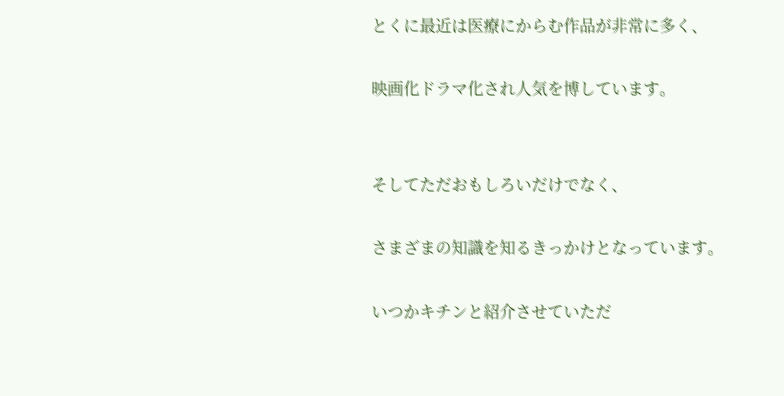とくに最近は医療にからむ作品が非常に多く、

映画化ドラマ化され人気を博しています。


そしてただおもしろいだけでなく、

さまざまの知識を知るきっかけとなっています。

いつかキチンと紹介させていただ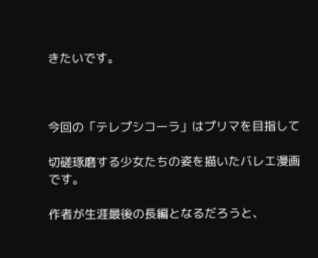きたいです。



今回の「テレプシコーラ」はプリマを目指して

切磋琢磨する少女たちの姿を描いたバレエ漫画です。

作者が生涯最後の長編となるだろうと、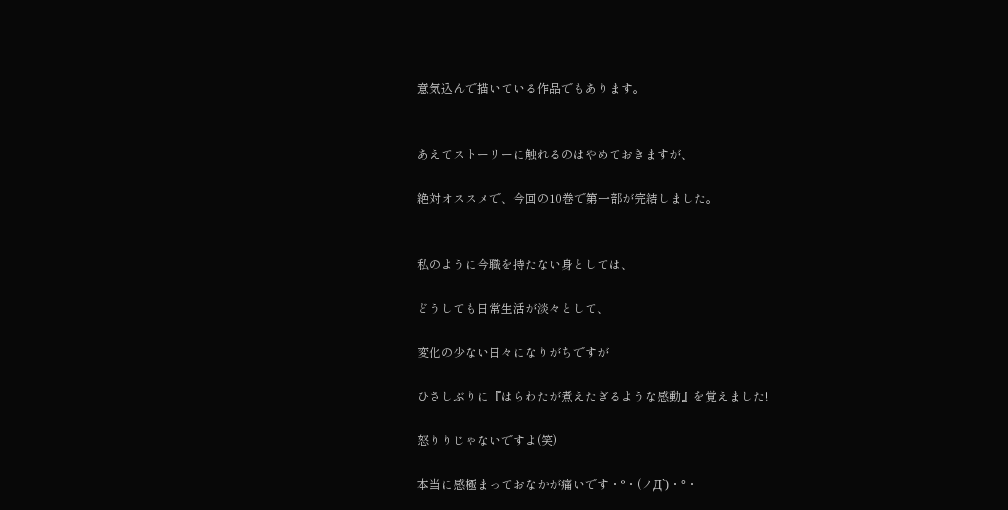意気込んで描いている作品でもあります。


あえてストーリーに触れるのはやめておきますが、

絶対オススメで、今回の10巻で第一部が完結しました。


私のように今職を持たない身としては、

どうしても日常生活が淡々として、

変化の少ない日々になりがちですが

ひさしぶりに『はらわたが煮えたぎるような感動』を覚えました!

怒りりじゃないですよ(笑)

本当に感極まっておなかが痛いです・°・(ノД`)・°・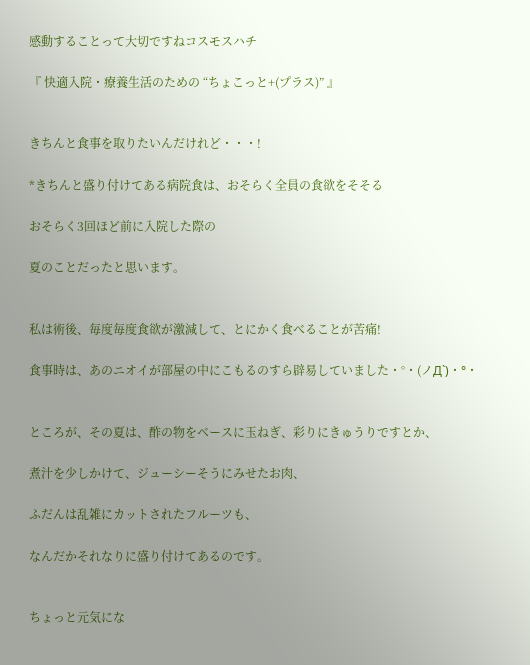感動することって大切ですねコスモスハチ

『 快適入院・療養生活のための “ちょこっと+(プラス)” 』


きちんと食事を取りたいんだけれど・・・!

*きちんと盛り付けてある病院食は、おそらく全員の食欲をそそる

おそらく3回ほど前に入院した際の

夏のことだったと思います。


私は術後、毎度毎度食欲が激減して、とにかく食べることが苦痛!

食事時は、あのニオイが部屋の中にこもるのすら辟易していました・°・(ノД`)・°・


ところが、その夏は、酢の物をベースに玉ねぎ、彩りにきゅうりですとか、

煮汁を少しかけて、ジューシーそうにみせたお肉、

ふだんは乱雑にカットされたフルーツも、

なんだかそれなりに盛り付けてあるのです。


ちょっと元気にな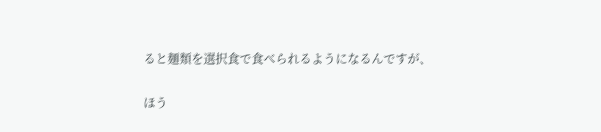ると麺類を選択食で食べられるようになるんですが、

ほう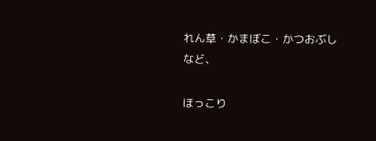れん草・かまぼこ・かつおぶしなど、

ほっこり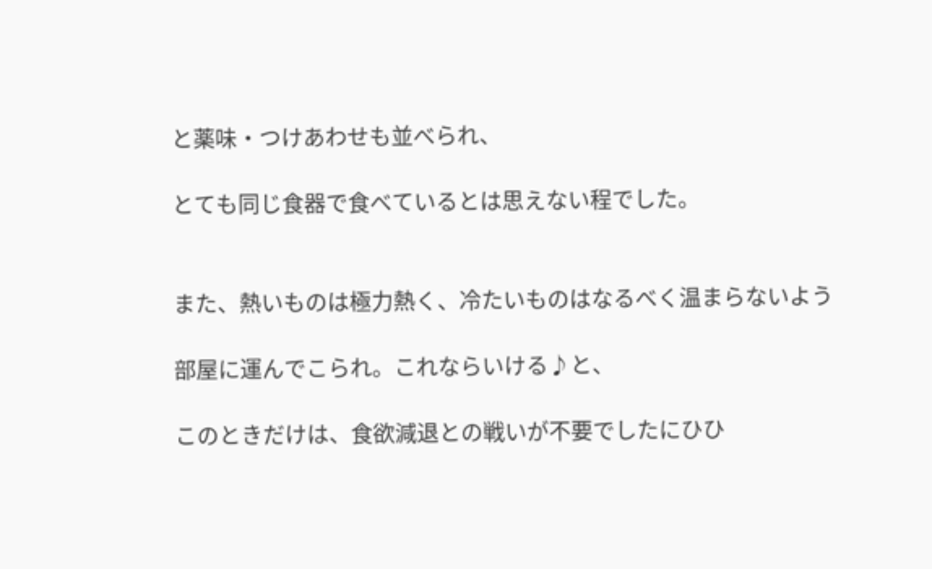と薬味・つけあわせも並べられ、

とても同じ食器で食べているとは思えない程でした。


また、熱いものは極力熱く、冷たいものはなるべく温まらないよう

部屋に運んでこられ。これならいける♪と、

このときだけは、食欲減退との戦いが不要でしたにひひ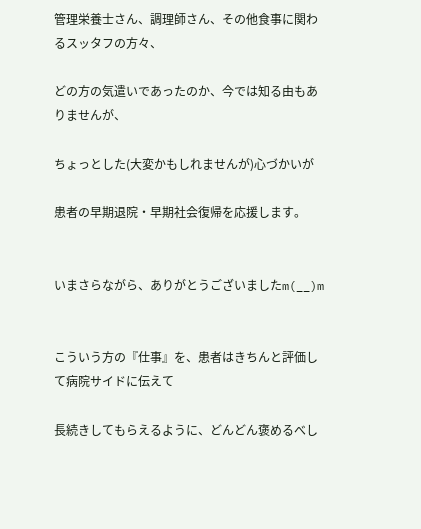管理栄養士さん、調理師さん、その他食事に関わるスッタフの方々、

どの方の気遣いであったのか、今では知る由もありませんが、

ちょっとした(大変かもしれませんが)心づかいが

患者の早期退院・早期社会復帰を応援します。


いまさらながら、ありがとうございましたm(__)m


こういう方の『仕事』を、患者はきちんと評価して病院サイドに伝えて

長続きしてもらえるように、どんどん褒めるべし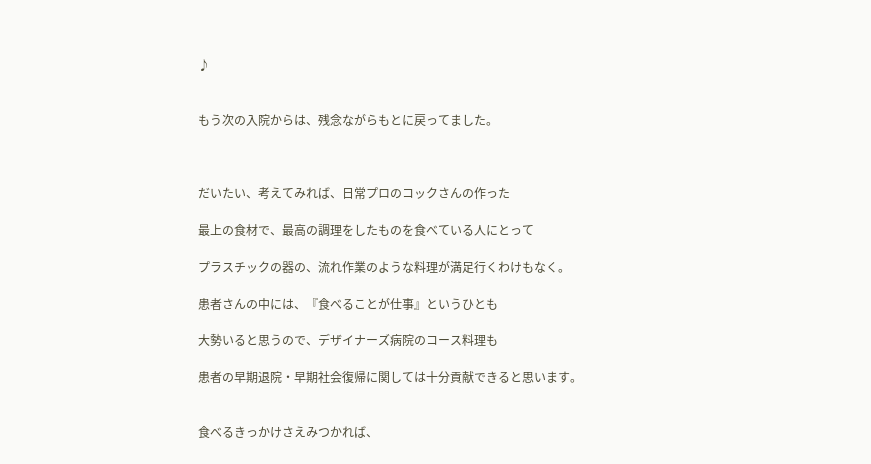♪


もう次の入院からは、残念ながらもとに戻ってました。



だいたい、考えてみれば、日常プロのコックさんの作った

最上の食材で、最高の調理をしたものを食べている人にとって

プラスチックの器の、流れ作業のような料理が満足行くわけもなく。

患者さんの中には、『食べることが仕事』というひとも

大勢いると思うので、デザイナーズ病院のコース料理も

患者の早期退院・早期社会復帰に関しては十分貢献できると思います。


食べるきっかけさえみつかれば、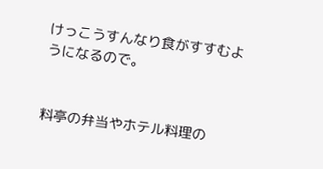けっこうすんなり食がすすむようになるので。


料亭の弁当やホテル料理の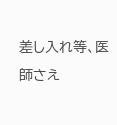差し入れ等、医師さえ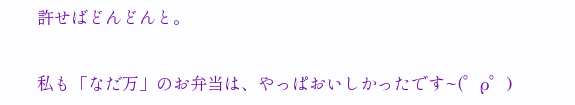許せばどんどんと。


私も「なだ万」のお弁当は、やっぱおいしかったです~(゜ρ゜)